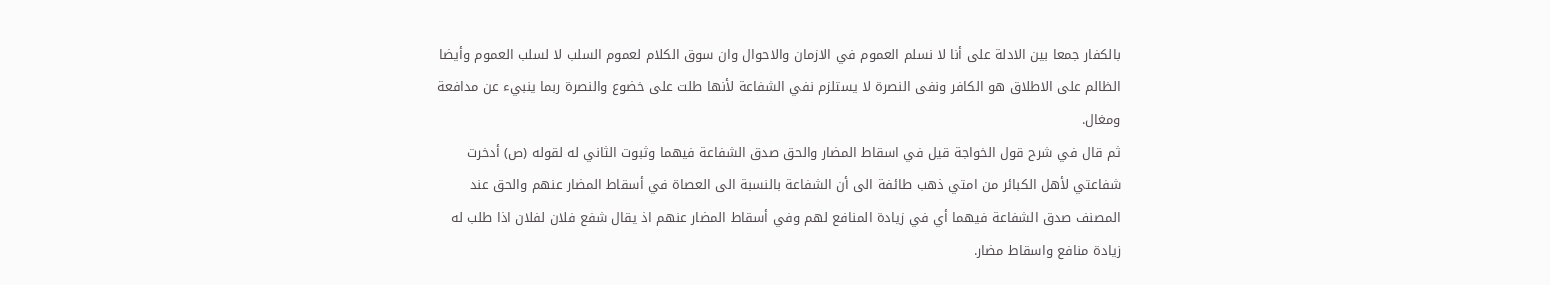بالكفار جمعا بين الادلة على أنا لا نسلم العموم في الازمان والاحوال وان سوق الكلام لعموم السلب لا لسلب العموم وأيضا الظالم على الاطلاق هو الكافر ونفى النصرة لا يستلزم نفي الشفاعة لأنها طلت على خضوع والنصرة ربما ينبيء عن مدافعة ومغال.
ثم قال في شرح قول الخواجة قيل في اسقاط المضار والحق صدق الشفاعة فيهما وثبوت الثاني له لقوله (ص) أدخرت شفاعتي لأهل الكبائر من امتي ذهب طائفة الى أن الشفاعة بالنسبة الى العصاة في أسقاط المضار عنهم والحق عند المصنف صدق الشفاعة فيهما أي في زيادة المنافع لهم وفي أسقاط المضار عنهم اذ يقال شفع فلان لفلان اذا طلب له زيادة منافع واسقاط مضار.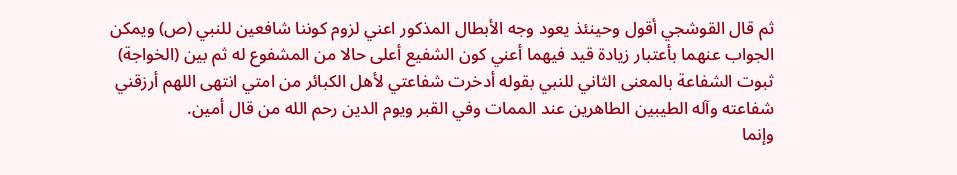ثم قال القوشجي أقول وحينئذ يعود وجه الأبطال المذكور اعني لزوم كوننا شافعين للنبي (ص) ويمكن الجواب عنهما بأعتبار زيادة قيد فيهما أعني كون الشفيع أعلى حالا من المشفوع له ثم بين (الخواجة) ثبوت الشفاعة بالمعنى الثاني للنبي بقوله أدخرت شفاعتي لأهل الكبائر من امتي انتهى اللهم أرزقني شفاعته وآله الطيبين الطاهرين عند الممات وفي القبر ويوم الدين رحم الله من قال أمين.
وإنما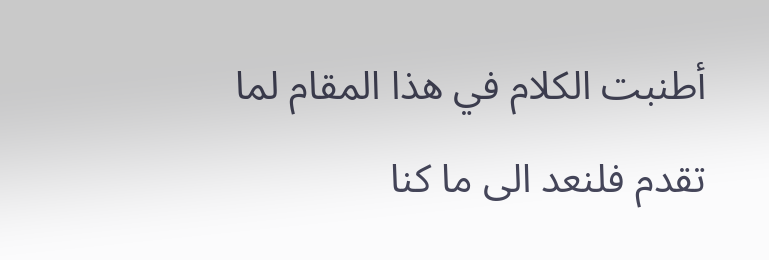أطنبت الكلام في هذا المقام لما تقدم فلنعد الى ما كنا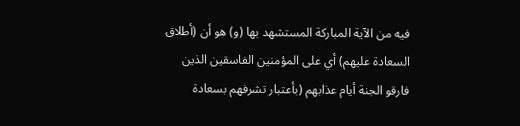فيه من الآية المباركة المستشهد بها (و) هو أن (أطلاق السعادة عليهم) أي على المؤمنين الفاسقين الذين فارقو الجنة أيام عذابهم (بأعتبار تشرفهم بسعادة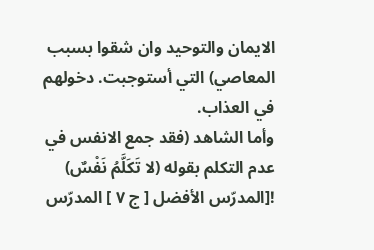الايمان والتوحيد وان شقوا بسبب المعاصي) التي أستوجبت. دخولهم في العذاب.
وأما الشاهد (فقد جمع الانفس في عدم التكلم بقوله (لا تَكَلَّمُ نَفْسٌ)
![المدرّس الأفضل [ ج ٧ ] المدرّس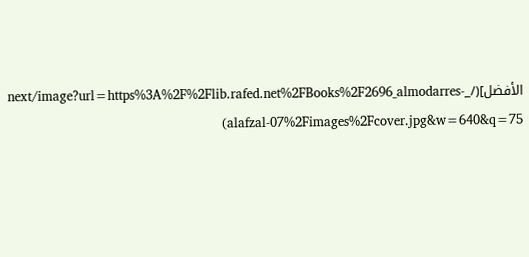الأفضل](/_next/image?url=https%3A%2F%2Flib.rafed.net%2FBooks%2F2696_almodarres-alafzal-07%2Fimages%2Fcover.jpg&w=640&q=75)